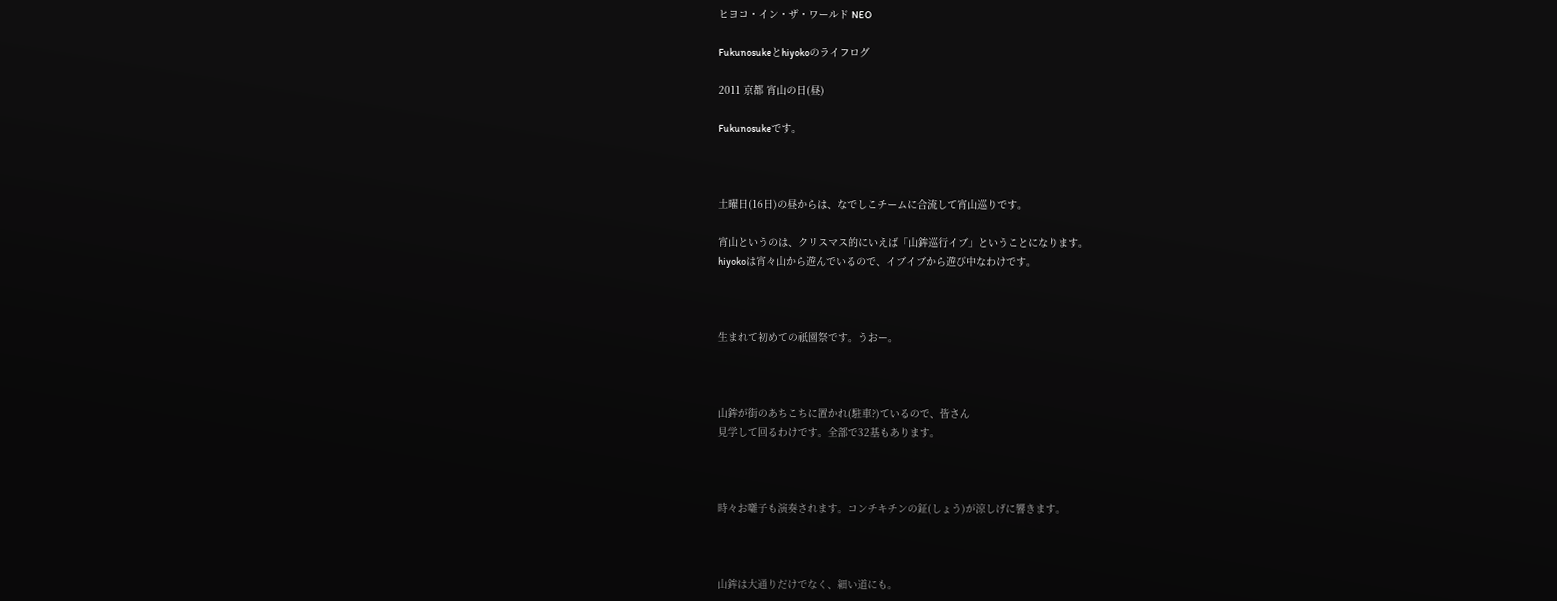ヒヨコ・イン・ザ・ワールド NEO

Fukunosukeとhiyokoのライフログ

2011 京都 宵山の日(昼)

Fukunosukeです。



土曜日(16日)の昼からは、なでしこチームに合流して宵山巡りです。

宵山というのは、クリスマス的にいえば「山鉾巡行イブ」ということになります。
hiyokoは宵々山から遊んでいるので、イブイブから遊び中なわけです。



生まれて初めての祇園祭です。うおー。



山鉾が街のあちこちに置かれ(駐車?)ているので、皆さん
見学して回るわけです。全部で32基もあります。



時々お囃子も演奏されます。コンチキチンの鉦(しょう)が涼しげに響きます。



山鉾は大通りだけでなく、細い道にも。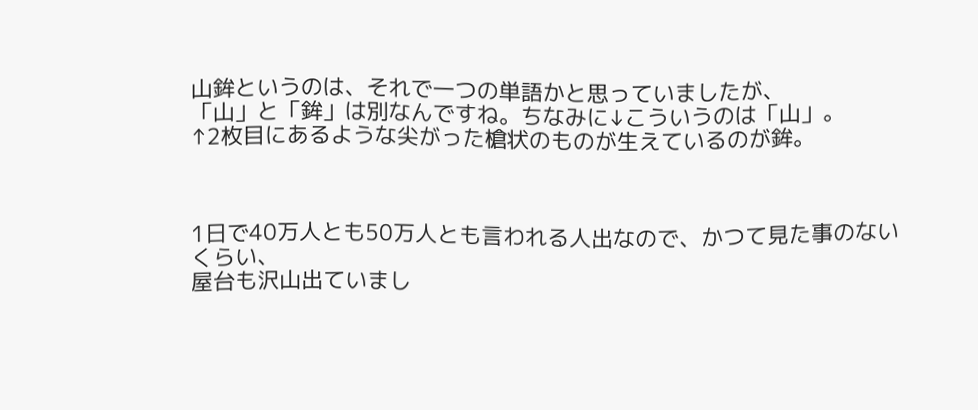山鉾というのは、それで一つの単語かと思っていましたが、
「山」と「鉾」は別なんですね。ちなみに↓こういうのは「山」。
↑2枚目にあるような尖がった槍状のものが生えているのが鉾。



1日で40万人とも50万人とも言われる人出なので、かつて見た事のないくらい、
屋台も沢山出ていまし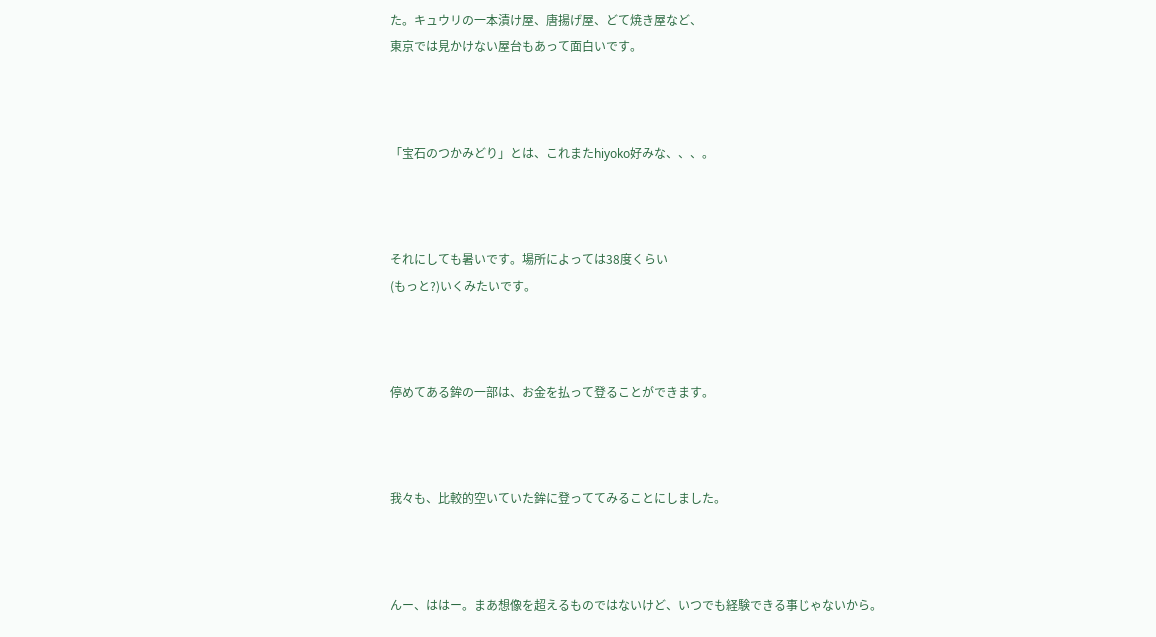た。キュウリの一本漬け屋、唐揚げ屋、どて焼き屋など、
東京では見かけない屋台もあって面白いです。



「宝石のつかみどり」とは、これまたhiyoko好みな、、、。



それにしても暑いです。場所によっては38度くらい
(もっと?)いくみたいです。



停めてある鉾の一部は、お金を払って登ることができます。



我々も、比較的空いていた鉾に登っててみることにしました。



んー、ははー。まあ想像を超えるものではないけど、いつでも経験できる事じゃないから。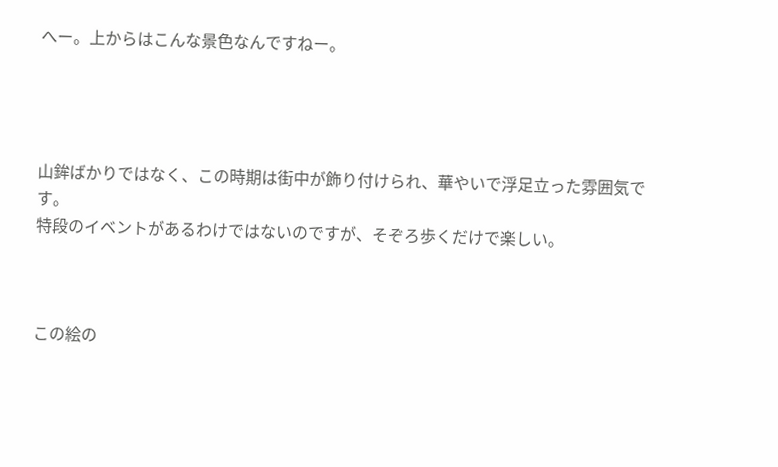へー。上からはこんな景色なんですねー。




山鉾ばかりではなく、この時期は街中が飾り付けられ、華やいで浮足立った雰囲気です。
特段のイベントがあるわけではないのですが、そぞろ歩くだけで楽しい。



この絵の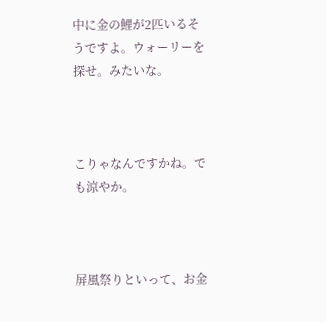中に金の鯉が2匹いるそうですよ。ウォーリーを探せ。みたいな。



こりゃなんですかね。でも涼やか。



屏風祭りといって、お金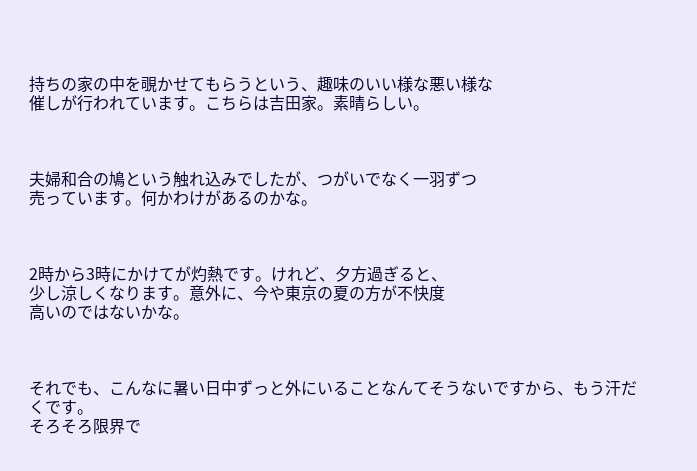持ちの家の中を覗かせてもらうという、趣味のいい様な悪い様な
催しが行われています。こちらは吉田家。素晴らしい。



夫婦和合の鳩という触れ込みでしたが、つがいでなく一羽ずつ
売っています。何かわけがあるのかな。



2時から3時にかけてが灼熱です。けれど、夕方過ぎると、
少し涼しくなります。意外に、今や東京の夏の方が不快度
高いのではないかな。



それでも、こんなに暑い日中ずっと外にいることなんてそうないですから、もう汗だくです。
そろそろ限界で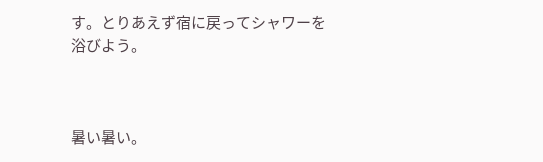す。とりあえず宿に戻ってシャワーを浴びよう。



暑い暑い。